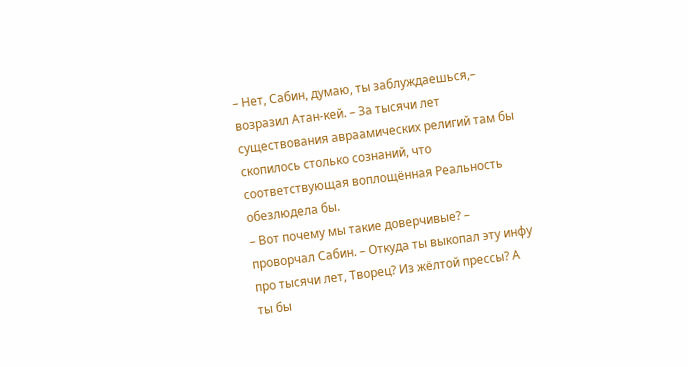– Нет, Сабин, думаю, ты заблуждаешься,– возразил Атан-кей. – За тысячи лет существования авраамических религий там бы скопилось столько сознаний, что соответствующая воплощённая Реальность обезлюдела бы.
– Вот почему мы такие доверчивые? – проворчал Сабин. – Откуда ты выкопал эту инфу про тысячи лет, Творец? Из жёлтой прессы? А ты бы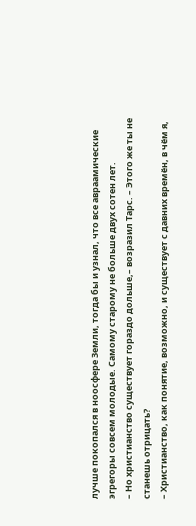лучше покопался в ноосфере Земли, тогда бы и узнал, что все авраамические эгрегоры совсем молодые. Самому старому не больше двух сотен лет.
– Но христианство существует гораздо дольше,– возразил Тарс. – Этого же ты не станешь отрицать?
– Христианство, как понятие, возможно, и существует с давних времён, в чём я,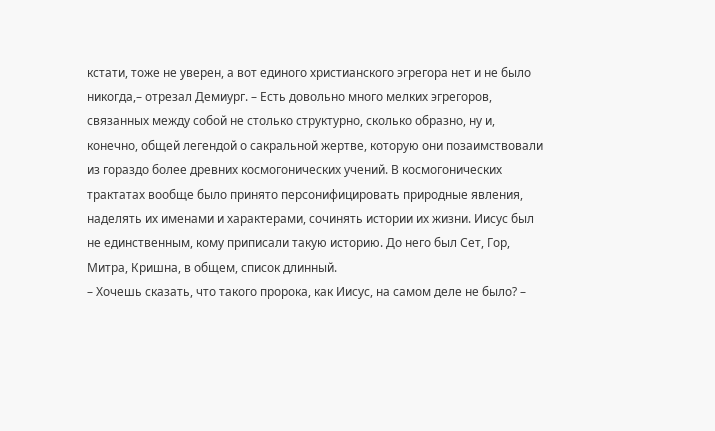кстати, тоже не уверен, а вот единого христианского эгрегора нет и не было никогда,– отрезал Демиург. – Есть довольно много мелких эгрегоров, связанных между собой не столько структурно, сколько образно, ну и, конечно, общей легендой о сакральной жертве, которую они позаимствовали из гораздо более древних космогонических учений. В космогонических трактатах вообще было принято персонифицировать природные явления, наделять их именами и характерами, сочинять истории их жизни. Иисус был не единственным, кому приписали такую историю. До него был Сет, Гор, Митра, Кришна, в общем, список длинный.
– Хочешь сказать, что такого пророка, как Иисус, на самом деле не было? –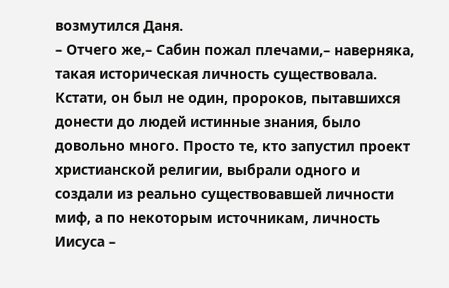возмутился Даня.
– Отчего же,– Сабин пожал плечами,– наверняка, такая историческая личность существовала. Кстати, он был не один, пророков, пытавшихся донести до людей истинные знания, было довольно много. Просто те, кто запустил проект христианской религии, выбрали одного и создали из реально существовавшей личности миф, а по некоторым источникам, личность Иисуса –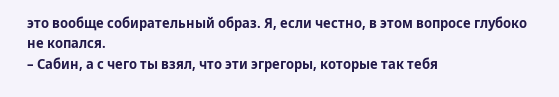это вообще собирательный образ. Я, если честно, в этом вопросе глубоко не копался.
– Сабин, а с чего ты взял, что эти эгрегоры, которые так тебя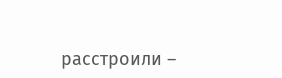расстроили –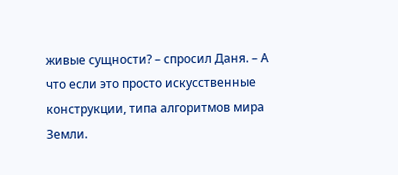живые сущности? – спросил Даня. – А что если это просто искусственные конструкции, типа алгоритмов мира Земли.